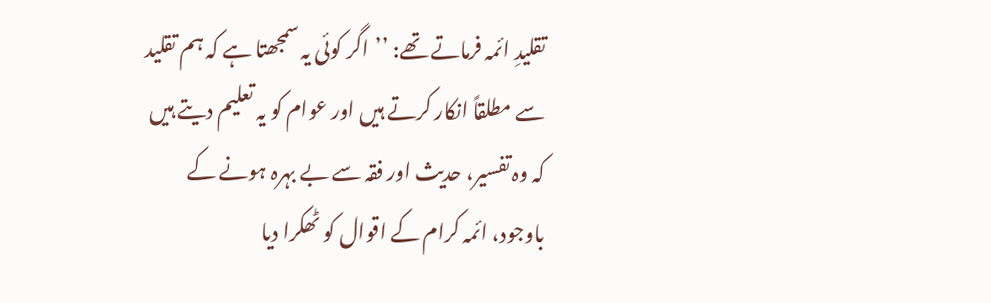تقلیدِ ائمہ فرماتے تھے: ’’اگر کوئی یہ سمجھتا ہے کہ ہم تقلید سے مطلقاً انکار کرتے ہیں اور عوام کو یہ تعلیم دیتے ہیں کہ وہ تفسیر، حدیث اور فقہ سے بے بہرہ ہونے کے باوجود، ائمہ کرام کے اقوال کو ٹھکرا دیا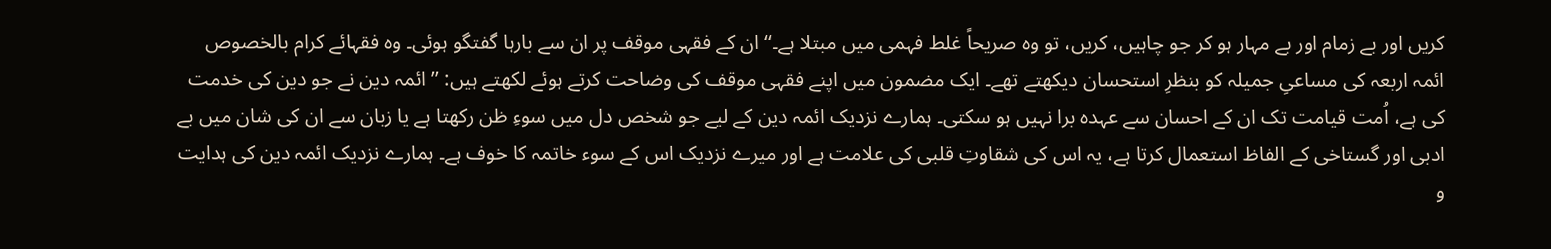کریں اور بے زمام اور بے مہار ہو کر جو چاہیں، کریں، تو وہ صریحاً غلط فہمی میں مبتلا ہے۔‘‘ ان کے فقہی موقف پر ان سے بارہا گفتگو ہوئی۔ وہ فقہائے کرام بالخصوص ائمہ اربعہ کی مساعیِ جمیلہ کو بنظرِ استحسان دیکھتے تھے۔ ایک مضمون میں اپنے فقہی موقف کی وضاحت کرتے ہوئے لکھتے ہیں: ’’ائمہ دین نے جو دین کی خدمت کی ہے، اُمت قیامت تک ان کے احسان سے عہدہ برا نہیں ہو سکتی۔ ہمارے نزدیک ائمہ دین کے لیے جو شخص دل میں سوءِ ظن رکھتا ہے یا زبان سے ان کی شان میں بے ادبی اور گستاخی کے الفاظ استعمال کرتا ہے، یہ اس کی شقاوتِ قلبی کی علامت ہے اور میرے نزدیک اس کے سوء خاتمہ کا خوف ہے۔ ہمارے نزدیک ائمہ دین کی ہدایت و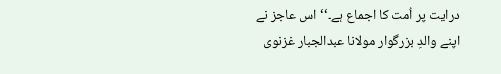درایت پر اُمت کا اجماع ہے۔‘‘ اس عاجز نے اپنے والدِ بزرگوار مولانا عبدالجبار غزنوی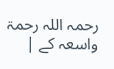رحمہ اللہ رحمۃ واسعہ کے |